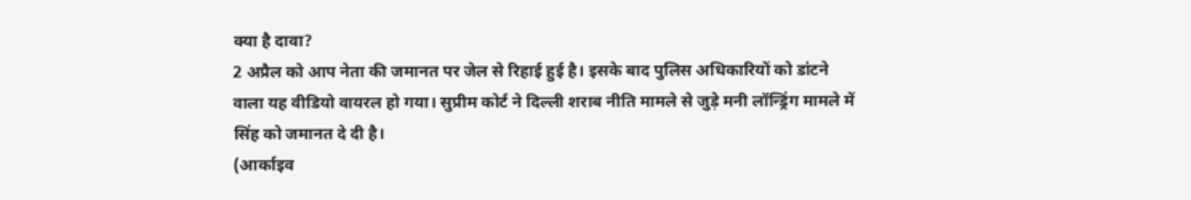क्या है दावा?
2 अप्रैल को आप नेता की जमानत पर जेल से रिहाई हुई है। इसके बाद पुलिस अधिकारियों को डांटने वाला यह वीडियो वायरल हो गया। सुप्रीम कोर्ट ने दिल्ली शराब नीति मामले से जुड़े मनी लॉन्ड्रिंग मामले में सिंह को जमानत दे दी है।
(आर्काइव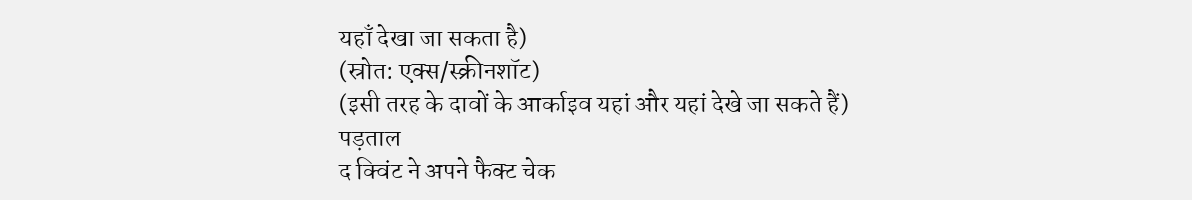यहाँ देखा जा सकता है)
(स्रोत: एक्स/स्क्रीनशॉट)
(इसी तरह के दावों के आर्काइव यहां और यहां देखे जा सकते हैं)
पड़ताल
द क्विंट ने अपने फैक्ट चेक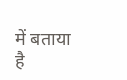में बताया है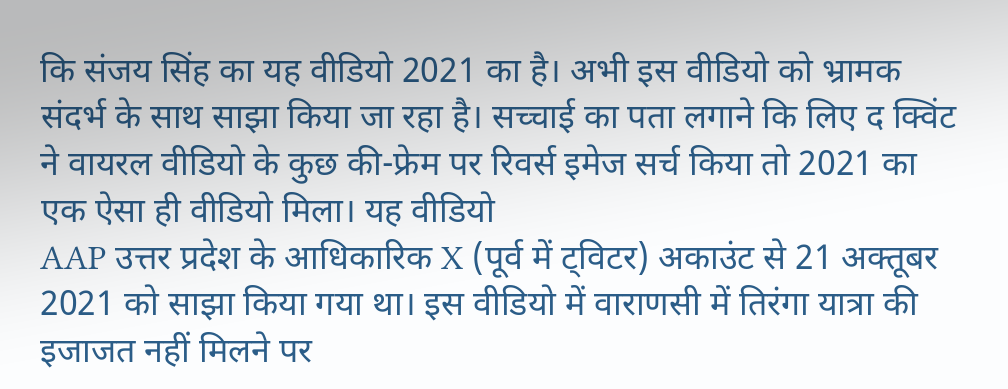कि संजय सिंह का यह वीडियो 2021 का है। अभी इस वीडियो को भ्रामक संदर्भ के साथ साझा किया जा रहा है। सच्चाई का पता लगाने कि लिए द क्विंट ने वायरल वीडियो के कुछ की-फ्रेम पर रिवर्स इमेज सर्च किया तो 2021 का एक ऐसा ही वीडियो मिला। यह वीडियो
AAP उत्तर प्रदेश के आधिकारिक X (पूर्व में ट्विटर) अकाउंट से 21 अक्तूबर 2021 को साझा किया गया था। इस वीडियो में वाराणसी में तिरंगा यात्रा की इजाजत नहीं मिलने पर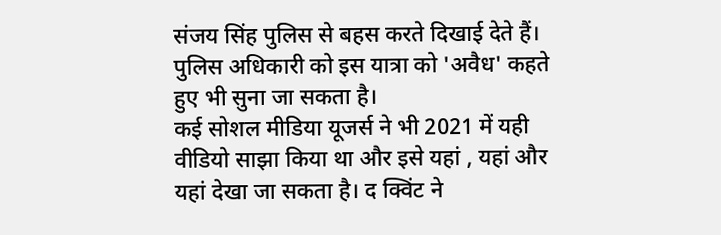संजय सिंह पुलिस से बहस करते दिखाई देते हैं। पुलिस अधिकारी को इस यात्रा को 'अवैध' कहते हुए भी सुना जा सकता है।
कई सोशल मीडिया यूजर्स ने भी 2021 में यही वीडियो साझा किया था और इसे यहां , यहां और यहां देखा जा सकता है। द क्विंट ने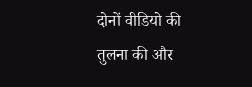दोनों वीडियो की तुलना की और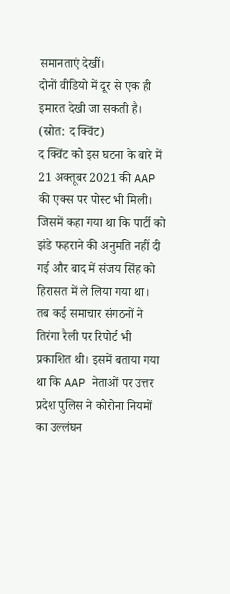समानताएं देखीं।
दोनों वीडियो में दूर से एक ही इमारत देखी जा सकती है। (स्रोत: द क्विंट)
द क्विंट को इस घटना के बारे में 21 अक्तूबर 2021 की AAP की एक्स पर पोस्ट भी मिली। जिसमें कहा गया था कि पार्टी को झंडे फहराने की अनुमति नहीं दी गई और बाद में संजय सिंह को हिरासत में ले लिया गया था। तब कई समाचार संगठनों ने तिरंगा रैली पर रिपोर्ट भी प्रकाशित थी। इसमें बताया गया था कि AAP नेताओं पर उत्तर प्रदेश पुलिस ने कोरोना नियमों का उल्लंघन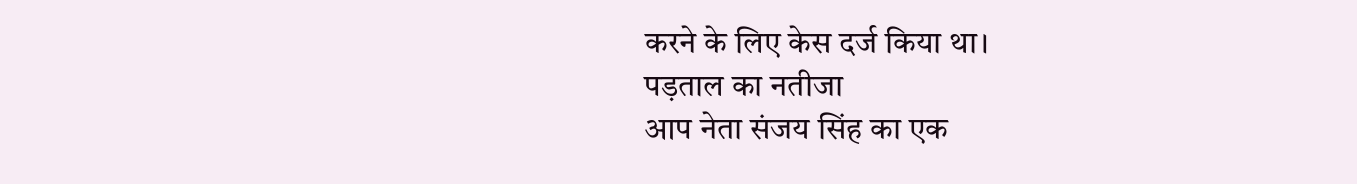करने के लिए केस दर्ज किया था।
पड़ताल का नतीजा
आप नेता संजय सिंह का एक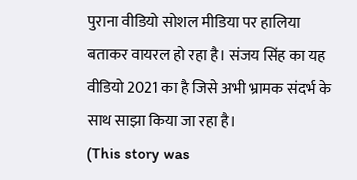पुराना वीडियो सोशल मीडिया पर हालिया बताकर वायरल हो रहा है। संजय सिंह का यह वीडियो 2021 का है जिसे अभी भ्रामक संदर्भ के साथ साझा किया जा रहा है।
(This story was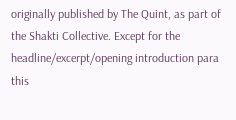originally published by The Quint, as part of the Shakti Collective. Except for the headline/excerpt/opening introduction para this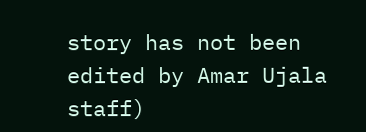story has not been edited by Amar Ujala staff)